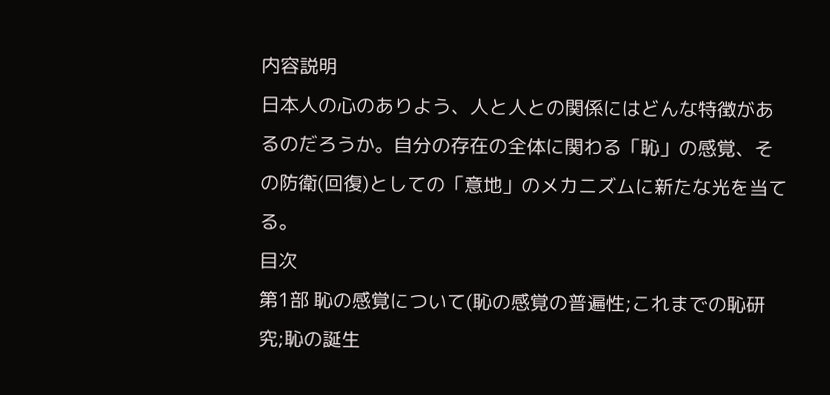内容説明
日本人の心のありよう、人と人との関係にはどんな特徴があるのだろうか。自分の存在の全体に関わる「恥」の感覚、その防衛(回復)としての「意地」のメカニズムに新たな光を当てる。
目次
第1部 恥の感覚について(恥の感覚の普遍性;これまでの恥研究;恥の誕生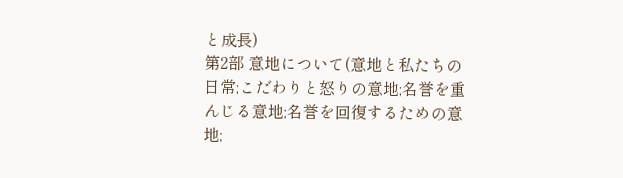と成長)
第2部 意地について(意地と私たちの日常;こだわりと怒りの意地;名誉を重んじる意地;名誉を回復するための意地;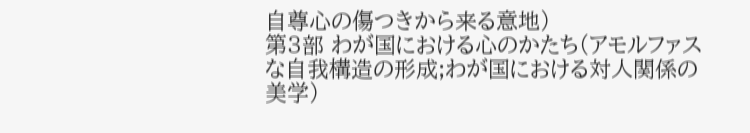自尊心の傷つきから来る意地)
第3部 わが国における心のかたち(アモルファスな自我構造の形成;わが国における対人関係の美学)